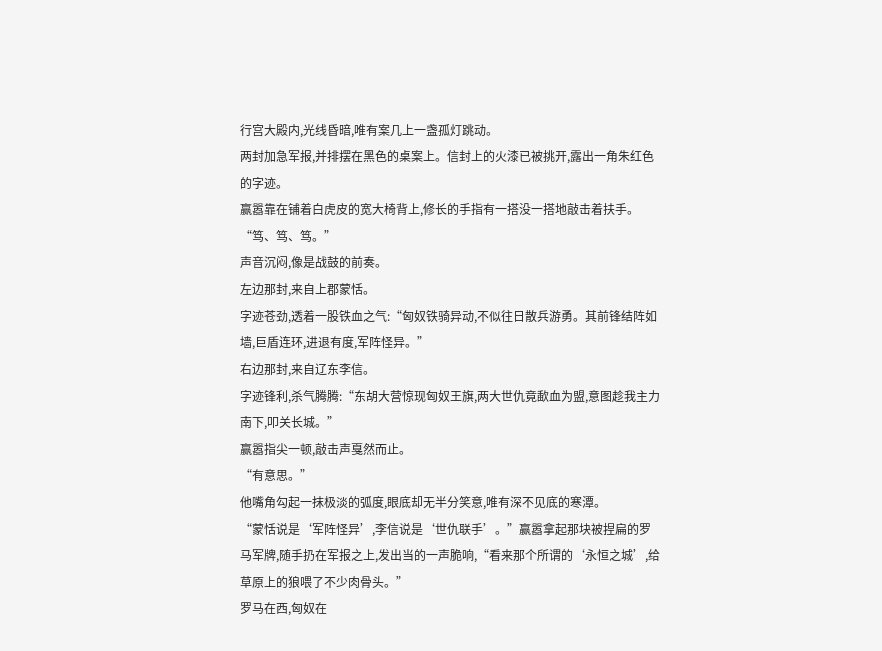行宫大殿内,光线昏暗,唯有案几上一盏孤灯跳动。
两封加急军报,并排摆在黑色的桌案上。信封上的火漆已被挑开,露出一角朱红色的字迹。
赢嚣靠在铺着白虎皮的宽大椅背上,修长的手指有一搭没一搭地敲击着扶手。
“笃、笃、笃。”
声音沉闷,像是战鼓的前奏。
左边那封,来自上郡蒙恬。
字迹苍劲,透着一股铁血之气:“匈奴铁骑异动,不似往日散兵游勇。其前锋结阵如墙,巨盾连环,进退有度,军阵怪异。”
右边那封,来自辽东李信。
字迹锋利,杀气腾腾:“东胡大营惊现匈奴王旗,两大世仇竟歃血为盟,意图趁我主力南下,叩关长城。”
赢嚣指尖一顿,敲击声戛然而止。
“有意思。”
他嘴角勾起一抹极淡的弧度,眼底却无半分笑意,唯有深不见底的寒潭。
“蒙恬说是‘军阵怪异’,李信说是‘世仇联手’。”赢嚣拿起那块被捏扁的罗马军牌,随手扔在军报之上,发出当的一声脆响,“看来那个所谓的‘永恒之城’,给草原上的狼喂了不少肉骨头。”
罗马在西,匈奴在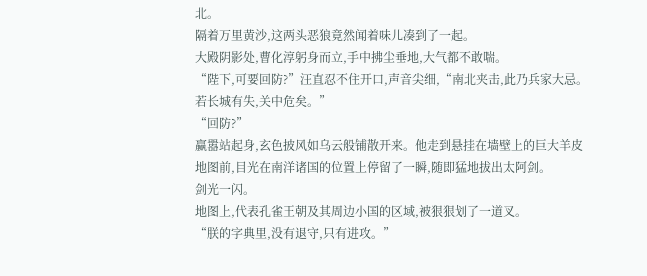北。
隔着万里黄沙,这两头恶狼竟然闻着味儿凑到了一起。
大殿阴影处,曹化淳躬身而立,手中拂尘垂地,大气都不敢喘。
“陛下,可要回防?”汪直忍不住开口,声音尖细,“南北夹击,此乃兵家大忌。若长城有失,关中危矣。”
“回防?”
赢嚣站起身,玄色披风如乌云般铺散开来。他走到悬挂在墙壁上的巨大羊皮地图前,目光在南洋诸国的位置上停留了一瞬,随即猛地拔出太阿剑。
剑光一闪。
地图上,代表孔雀王朝及其周边小国的区域,被狠狠划了一道叉。
“朕的字典里,没有退守,只有进攻。”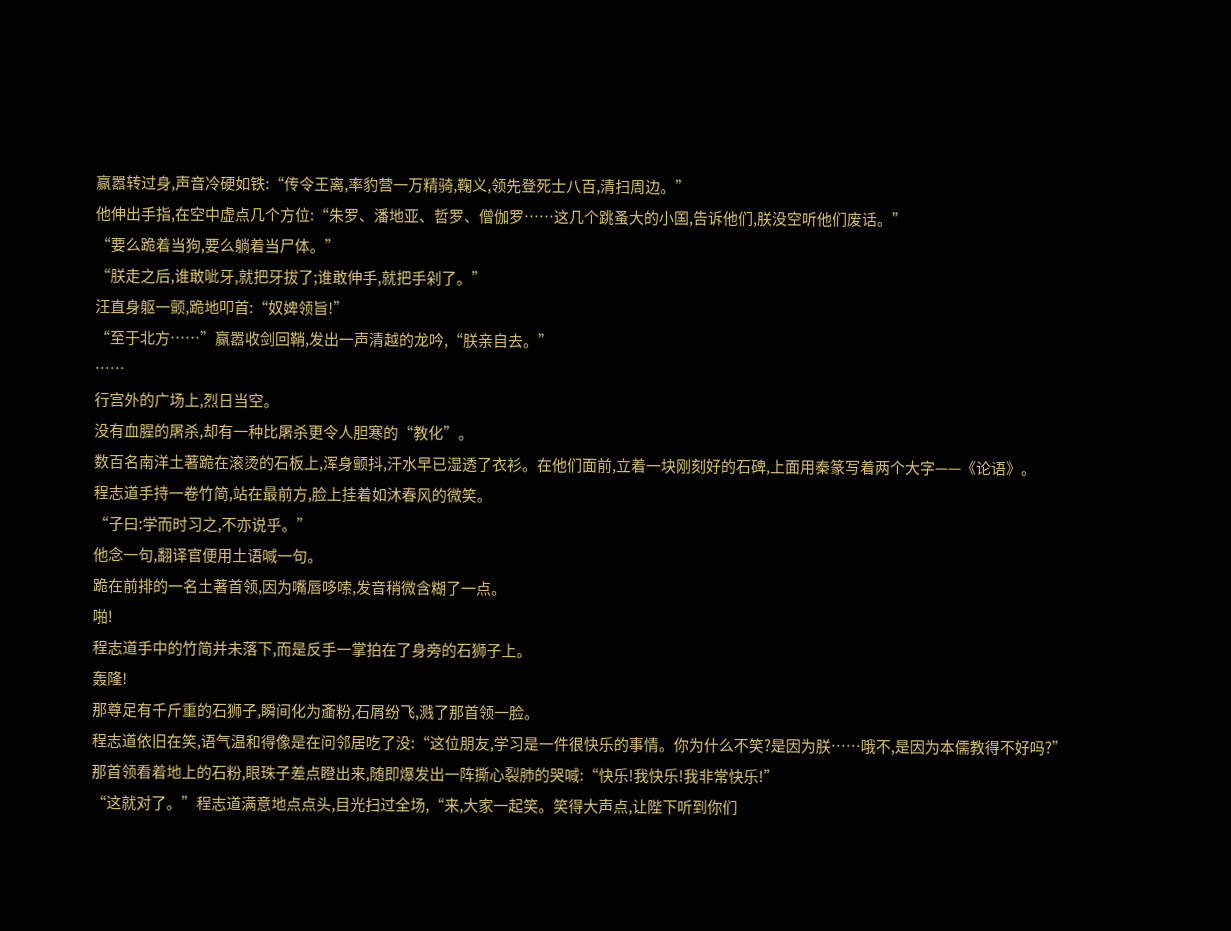赢嚣转过身,声音冷硬如铁:“传令王离,率豹营一万精骑,鞠义,领先登死士八百,清扫周边。”
他伸出手指,在空中虚点几个方位:“朱罗、潘地亚、哲罗、僧伽罗……这几个跳蚤大的小国,告诉他们,朕没空听他们废话。”
“要么跪着当狗,要么躺着当尸体。”
“朕走之后,谁敢呲牙,就把牙拔了;谁敢伸手,就把手剁了。”
汪直身躯一颤,跪地叩首:“奴婢领旨!”
“至于北方……”赢嚣收剑回鞘,发出一声清越的龙吟,“朕亲自去。”
……
行宫外的广场上,烈日当空。
没有血腥的屠杀,却有一种比屠杀更令人胆寒的“教化”。
数百名南洋土著跪在滚烫的石板上,浑身颤抖,汗水早已湿透了衣衫。在他们面前,立着一块刚刻好的石碑,上面用秦篆写着两个大字——《论语》。
程志道手持一卷竹简,站在最前方,脸上挂着如沐春风的微笑。
“子曰:学而时习之,不亦说乎。”
他念一句,翻译官便用土语喊一句。
跪在前排的一名土著首领,因为嘴唇哆嗦,发音稍微含糊了一点。
啪!
程志道手中的竹简并未落下,而是反手一掌拍在了身旁的石狮子上。
轰隆!
那尊足有千斤重的石狮子,瞬间化为齑粉,石屑纷飞,溅了那首领一脸。
程志道依旧在笑,语气温和得像是在问邻居吃了没:“这位朋友,学习是一件很快乐的事情。你为什么不笑?是因为朕……哦不,是因为本儒教得不好吗?”
那首领看着地上的石粉,眼珠子差点瞪出来,随即爆发出一阵撕心裂肺的哭喊:“快乐!我快乐!我非常快乐!”
“这就对了。”程志道满意地点点头,目光扫过全场,“来,大家一起笑。笑得大声点,让陛下听到你们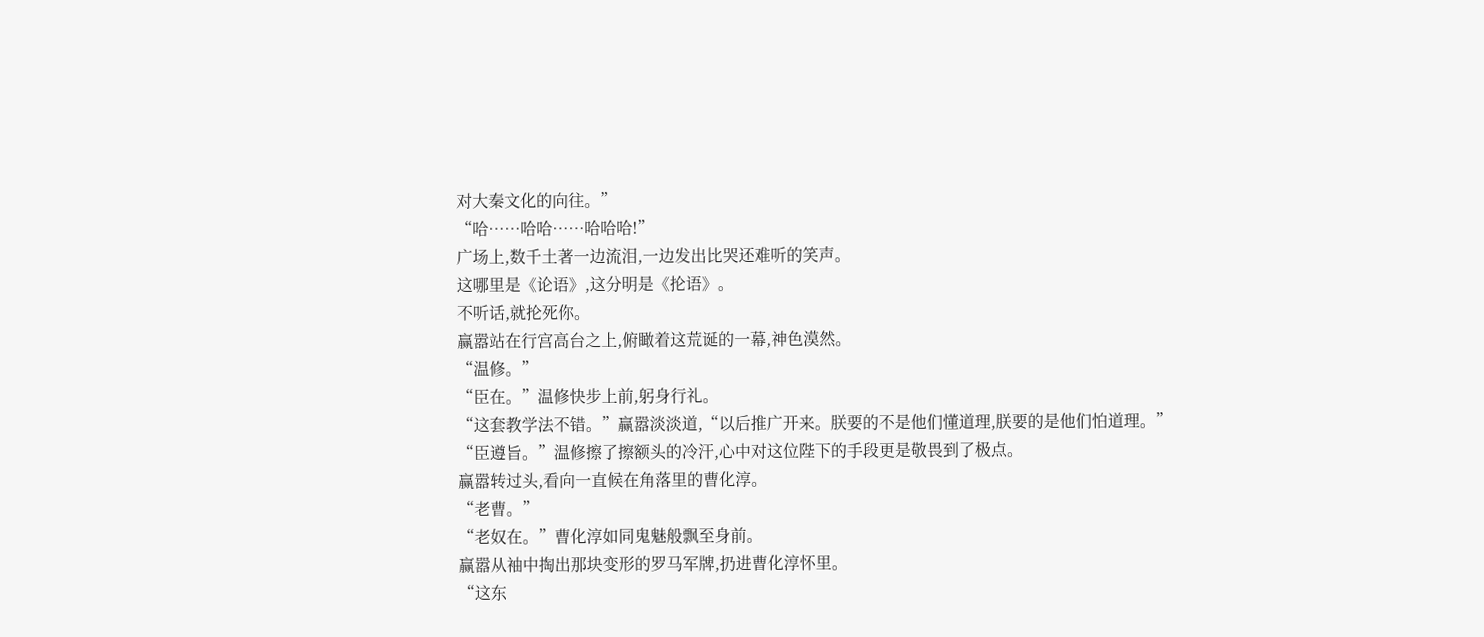对大秦文化的向往。”
“哈……哈哈……哈哈哈!”
广场上,数千土著一边流泪,一边发出比哭还难听的笑声。
这哪里是《论语》,这分明是《抡语》。
不听话,就抡死你。
赢嚣站在行宫高台之上,俯瞰着这荒诞的一幕,神色漠然。
“温修。”
“臣在。”温修快步上前,躬身行礼。
“这套教学法不错。”赢嚣淡淡道,“以后推广开来。朕要的不是他们懂道理,朕要的是他们怕道理。”
“臣遵旨。”温修擦了擦额头的冷汗,心中对这位陛下的手段更是敬畏到了极点。
赢嚣转过头,看向一直候在角落里的曹化淳。
“老曹。”
“老奴在。”曹化淳如同鬼魅般飘至身前。
赢嚣从袖中掏出那块变形的罗马军牌,扔进曹化淳怀里。
“这东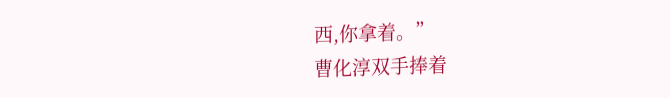西,你拿着。”
曹化淳双手捧着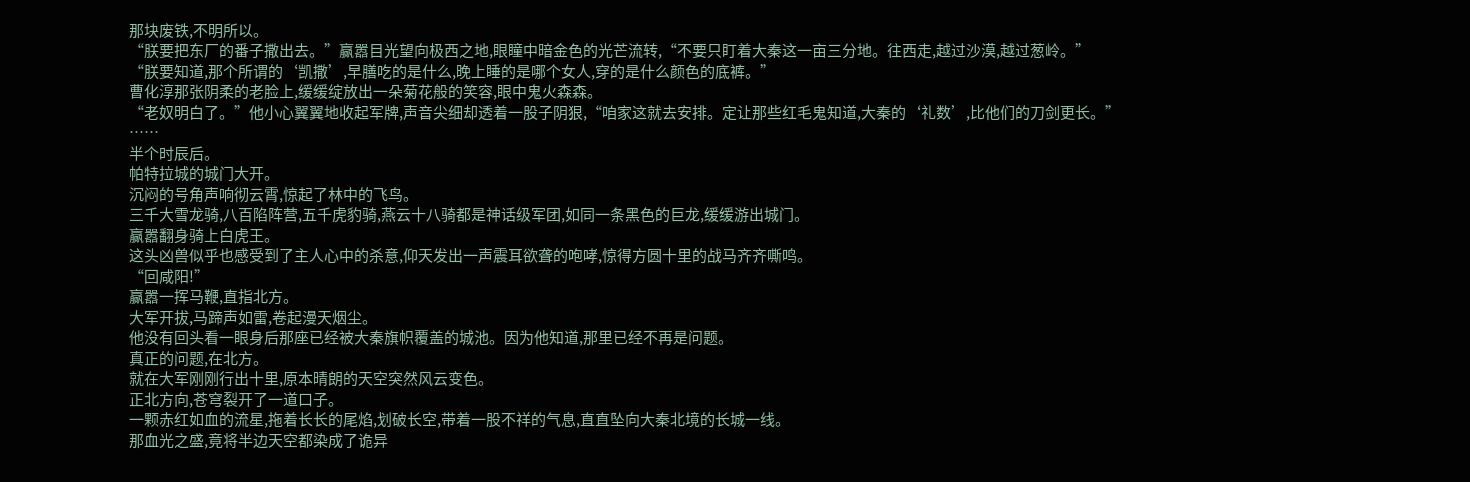那块废铁,不明所以。
“朕要把东厂的番子撒出去。”赢嚣目光望向极西之地,眼瞳中暗金色的光芒流转,“不要只盯着大秦这一亩三分地。往西走,越过沙漠,越过葱岭。”
“朕要知道,那个所谓的‘凯撒’,早膳吃的是什么,晚上睡的是哪个女人,穿的是什么颜色的底裤。”
曹化淳那张阴柔的老脸上,缓缓绽放出一朵菊花般的笑容,眼中鬼火森森。
“老奴明白了。”他小心翼翼地收起军牌,声音尖细却透着一股子阴狠,“咱家这就去安排。定让那些红毛鬼知道,大秦的‘礼数’,比他们的刀剑更长。”
……
半个时辰后。
帕特拉城的城门大开。
沉闷的号角声响彻云霄,惊起了林中的飞鸟。
三千大雪龙骑,八百陷阵营,五千虎豹骑,燕云十八骑都是神话级军团,如同一条黑色的巨龙,缓缓游出城门。
赢嚣翻身骑上白虎王。
这头凶兽似乎也感受到了主人心中的杀意,仰天发出一声震耳欲聋的咆哮,惊得方圆十里的战马齐齐嘶鸣。
“回咸阳!”
赢嚣一挥马鞭,直指北方。
大军开拔,马蹄声如雷,卷起漫天烟尘。
他没有回头看一眼身后那座已经被大秦旗帜覆盖的城池。因为他知道,那里已经不再是问题。
真正的问题,在北方。
就在大军刚刚行出十里,原本晴朗的天空突然风云变色。
正北方向,苍穹裂开了一道口子。
一颗赤红如血的流星,拖着长长的尾焰,划破长空,带着一股不祥的气息,直直坠向大秦北境的长城一线。
那血光之盛,竟将半边天空都染成了诡异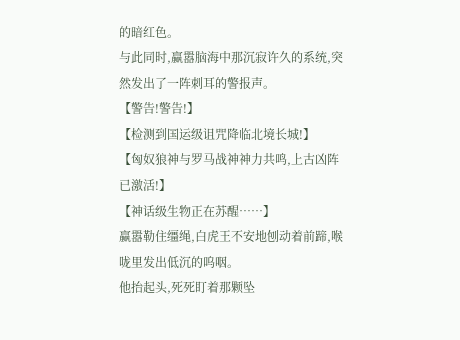的暗红色。
与此同时,赢嚣脑海中那沉寂许久的系统,突然发出了一阵刺耳的警报声。
【警告!警告!】
【检测到国运级诅咒降临北境长城!】
【匈奴狼神与罗马战神神力共鸣,上古凶阵已激活!】
【神话级生物正在苏醒……】
赢嚣勒住缰绳,白虎王不安地刨动着前蹄,喉咙里发出低沉的呜咽。
他抬起头,死死盯着那颗坠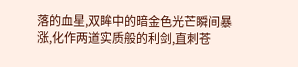落的血星,双眸中的暗金色光芒瞬间暴涨,化作两道实质般的利剑,直刺苍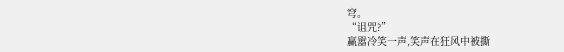穹。
“诅咒?”
赢嚣冷笑一声,笑声在狂风中被撕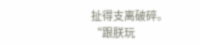扯得支离破碎。
“跟朕玩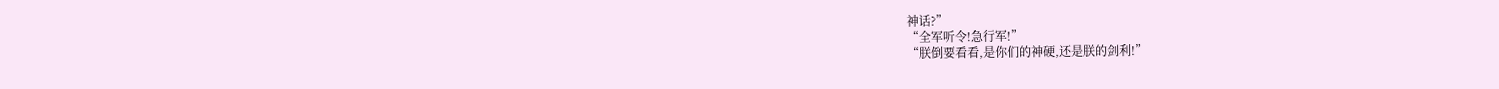神话?”
“全军听令!急行军!”
“朕倒要看看,是你们的神硬,还是朕的剑利!”